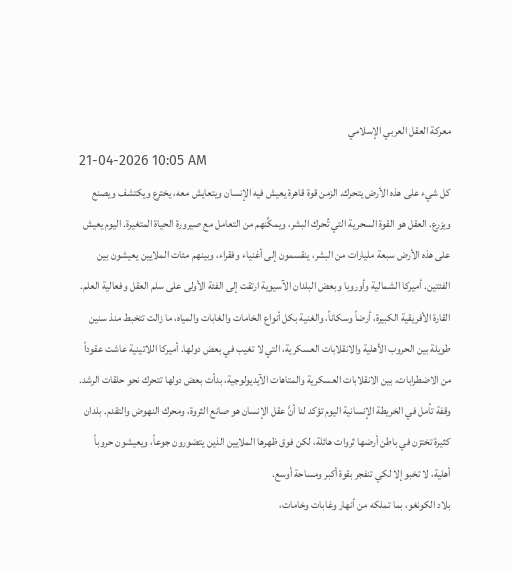معركة العقل العربي الإسلامي
21-04-2026 10:05 AM
كل شيء على هذه الأرض يتحرك. الزمن قوة قاهرة يعيش فيه الإنسان ويتعايش معه، يخترع ويكتشف ويصنع ويزرع. العقل هو القوة السحرية التي تُحرك البشر، ويمكِّنهم من التعامل مع صيرورة الحياة المتغيرة. اليوم يعيش على هذه الأرض سبعة مليارات من البشر، ينقسمون إلى أغنياء وفقراء، وبينهم مئات الملايين يعيشون بين الفئتين. أميركا الشمالية وأوروبا وبعض البلدان الآسيوية ارتقت إلى الفئة الأولى على سلم العقل وفعالية العلم. القارة الأفريقية الكبيرة، أرضاً وسكاناً، والغنية بكل أنواع الخامات والغابات والمياه، ما زالت تتخبط منذ سنين طويلة بين الحروب الأهلية والانقلابات العسكرية، التي لا تغيب في بعض دولها. أميركا اللاتينية عاشت عقوداً من الاضطرابات، بين الانقلابات العسكرية والمتاهات الآيديولوجية، بدأت بعض دولها تتحرك نحو حلقات الرشد.
وقفة تأمل في الخريطة الإنسانية اليوم تؤكد لنا أنَّ عقل الإنسان هو صانع الثروة، ومحرك النهوض والتقدم. بلدان كثيرة تختزن في باطن أرضها ثروات هائلة، لكن فوق ظهرها الملايين الذين يتضورون جوعاً، ويعيشون حروباً أهلية، لا تخبو إلا لكي تنفجر بقوة أكبر ومساحة أوسع.
بلاد الكونغو، بما تملكه من أنهار وغابات وخامات،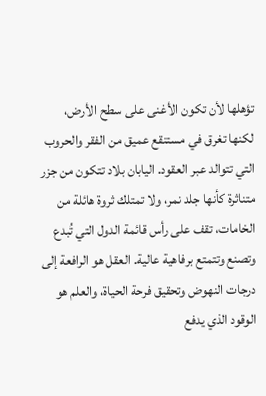تؤهلها لأن تكون الأغنى على سطح الأرض، لكنها تغرق في مستنقع عميق من الفقر والحروب التي تتوالد عبر العقود. اليابان بلاد تتكون من جزر متناثرة كأنها جلد نمر، ولا تمتلك ثروة هائلة من الخامات، تقف على رأس قائمة الدول التي تُبدع وتصنع وتتمتع برفاهية عالية. العقل هو الرافعة إلى درجات النهوض وتحقيق فرحة الحياة، والعلم هو الوقود الذي يدفع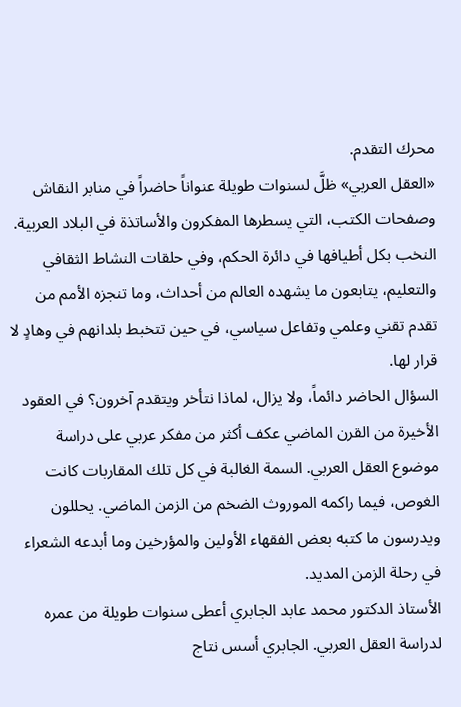محرك التقدم.
«العقل العربي» ظلَّ لسنوات طويلة عنواناً حاضراً في منابر النقاش وصفحات الكتب، التي يسطرها المفكرون والأساتذة في البلاد العربية. النخب بكل أطيافها في دائرة الحكم، وفي حلقات النشاط الثقافي والتعليم، يتابعون ما يشهده العالم من أحداث، وما تنجزه الأمم من تقدم تقني وعلمي وتفاعل سياسي، في حين تتخبط بلدانهم في وهادٍ لا قرار لها.
السؤال الحاضر دائماً، ولا يزال، لماذا نتأخر ويتقدم آخرون؟ في العقود الأخيرة من القرن الماضي عكف أكثر من مفكر عربي على دراسة موضوع العقل العربي. السمة الغالبة في كل تلك المقاربات كانت الغوص، فيما راكمه الموروث الضخم من الزمن الماضي. يحللون ويدرسون ما كتبه بعض الفقهاء الأولين والمؤرخين وما أبدعه الشعراء في رحلة الزمن المديد.
الأستاذ الدكتور محمد عابد الجابري أعطى سنوات طويلة من عمره لدراسة العقل العربي. الجابري أسس نتاج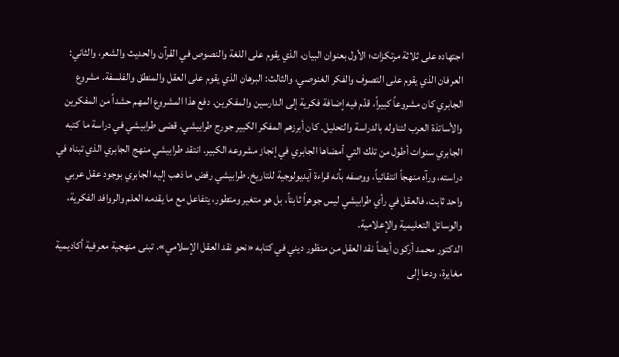اجتهاده على ثلاثة مرتكزات؛ الأول بعنوان البيان، الذي يقوم على اللغة والنصوص في القرآن والحديث والشعر، والثاني: العرفان الذي يقوم على التصوف والفكر الغنوصي، والثالث: البرهان الذي يقوم على العقل والمنطق والفلسفة. مشروع الجابري كان مشروعاً كبيراً، قدّم فيه إضافة فكرية إلى الدارسين والمفكرين. دفع هذا المشروع المهم حشداً من المفكرين والأساتذة العرب لتناوله بالدراسة والتحليل. كان أبرزهم المفكر الكبير جورج طرابيشي. قضى طرابيشي في دراسة ما كتبه الجابري سنوات أطول من تلك التي أمضاها الجابري في إنجاز مشروعه الكبير. انتقد طرابيشي منهج الجابري الذي تبناه في دراسته، ورآه منهجاً انتقائياً، ووصفه بأنه قراءة آيديولوجية للتاريخ. طرابيشي رفض ما ذهب إليه الجابري بوجود عقل عربي واحد ثابت، فالعقل في رأي طرابيشي ليس جوهراً ثابتاً، بل هو متغير ومتطور، يتفاعل مع ما يقدمه العلم والروافد الفكرية، والوسائل التعليمية والإعلامية.
الدكتور محمد أركون أيضاً نقد العقل من منظور ديني في كتابه «نحو نقد العقل الإسلامي». تبنى منهجية معرفية أكاديمية مغايرة، ودعا إلى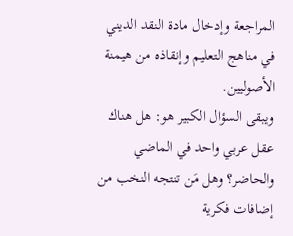المراجعة وإدخال مادة النقد الديني في مناهج التعليم وإنقاذه من هيمنة الأصوليين.
ويبقى السؤال الكبير هو: هل هناك عقل عربي واحد في الماضي والحاضر؟ وهل مَن تنتجه النخب من إضافات فكرية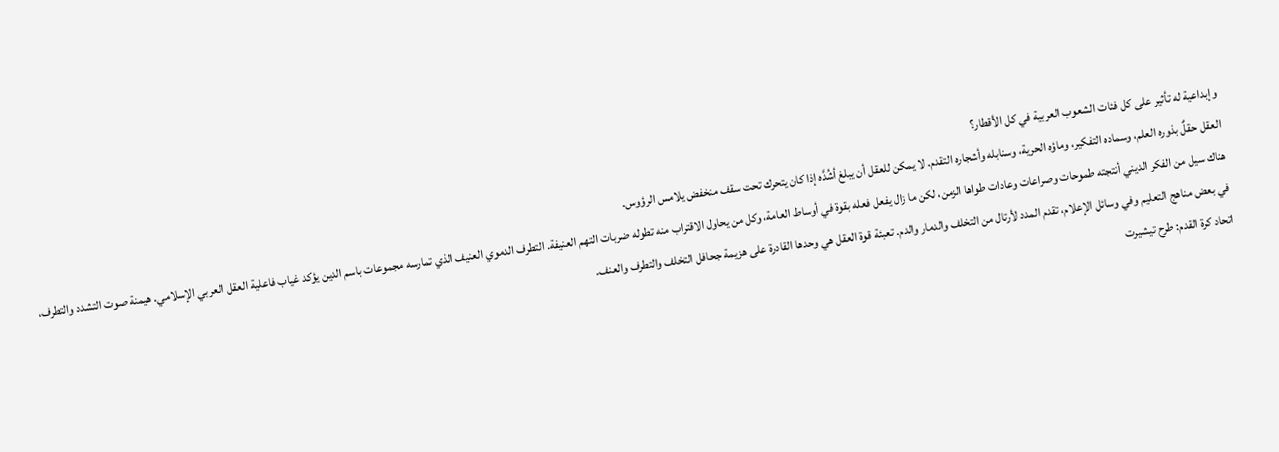وإبداعية له تأثير على كل فئات الشعوب العربية في كل الأقطار؟
العقل حقلٌ بذوره العلم، وسماده التفكير، وماؤه الحرية، وسنابله وأشجاره التقدم. لا يمكن للعقل أن يبلغ أشُدَّه إذا كان يتحرك تحت سقف منخفض يلامس الرؤوس.
هناك سيل من الفكر الديني أنتجته طموحات وصراعات وعادات طواها الزمن، لكن ما زال يفعل فعله بقوة في أوساط العامة، وكل من يحاول الاقتراب منه تطوله ضربات التهم العنيفة. التطرف الدموي العنيف الذي تمارسه مجموعات باسم الدين يؤكد غياب فاعلية العقل العربي الإسلامي. هيمنة صوت التشدد والتطرف، في بعض مناهج التعليم وفي وسائل الإعلام، تقدم المدد لأرتال من التخلف والدمار والدم. تعبئة قوة العقل هي وحدها القادرة على هزيمة جحافل التخلف والتطرف والعنف.
اتحاد كرة القدم: طرح تيشيرت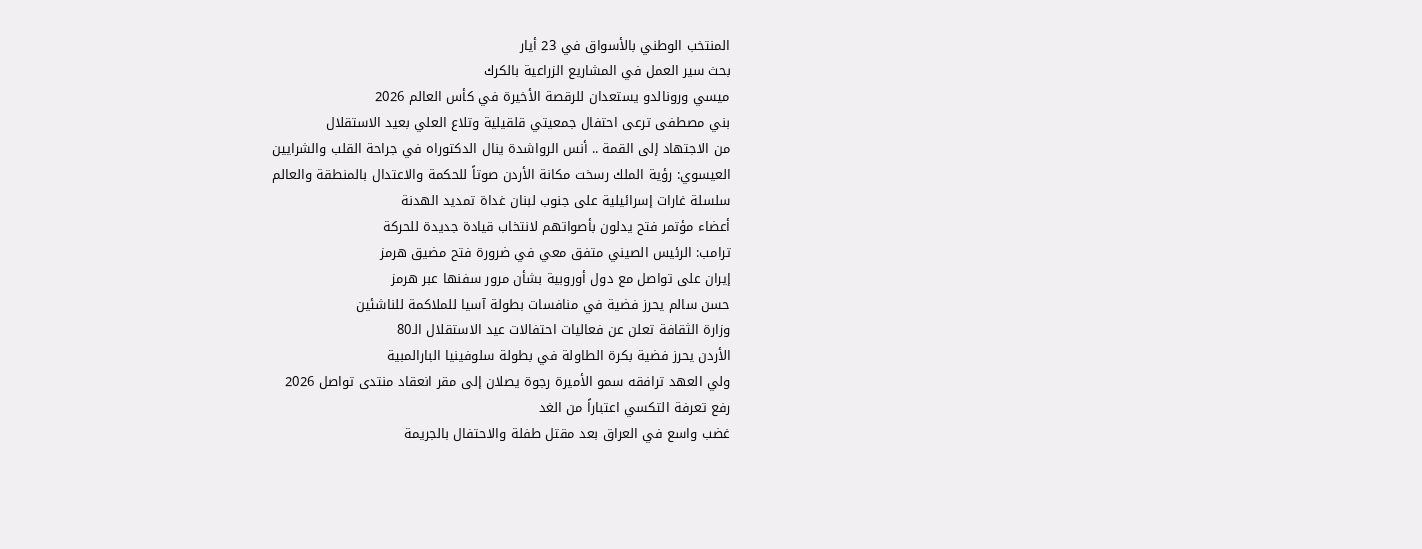المنتخب الوطني بالأسواق في 23 أيار
بحث سير العمل في المشاريع الزراعية بالكرك
ميسي ورونالدو يستعدان للرقصة الأخيرة في كأس العالم 2026
بني مصطفى ترعى احتفال جمعيتي قلقيلية وتلاع العلي بعيد الاستقلال
من الاجتهاد إلى القمة .. أنس الرواشدة ينال الدكتوراه في جراحة القلب والشرايين
العيسوي: رؤية الملك رسخت مكانة الأردن صوتاً للحكمة والاعتدال بالمنطقة والعالم
سلسلة غارات إسرائيلية على جنوب لبنان غداة تمديد الهدنة
أعضاء مؤتمر فتح يدلون بأصواتهم لانتخاب قيادة جديدة للحركة
ترامب: الرئيس الصيني متفق معي في ضرورة فتح مضيق هرمز
إيران على تواصل مع دول أوروبية بشأن مرور سفنها عبر هرمز
حسن سالم يحرز فضية في منافسات بطولة آسيا للملاكمة للناشئين
وزارة الثقافة تعلن عن فعاليات احتفالات عيد الاستقلال الـ80
الأردن يحرز فضية بكرة الطاولة في بطولة سلوفينيا البارالمبية
ولي العهد ترافقه سمو الأميرة رجوة يصلان إلى مقر انعقاد منتدى تواصل 2026
رفع تعرفة التكسي اعتباراً من الغد
غضب واسع في العراق بعد مقتل طفلة والاحتفال بالجريمة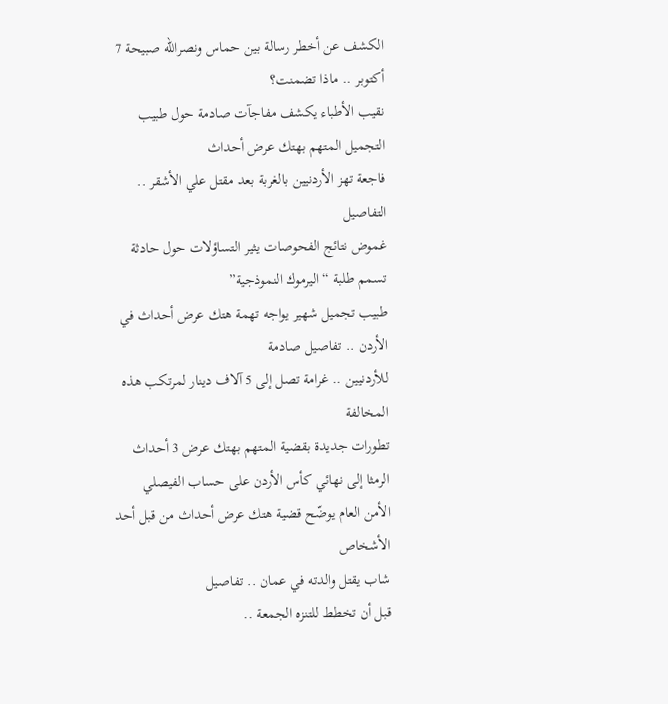الكشف عن أخطر رسالة بين حماس ونصرالله صبيحة 7 أكتوبر .. ماذا تضمنت؟
نقيب الأطباء يكشف مفاجآت صادمة حول طبيب التجميل المتهم بهتك عرض أحداث
فاجعة تهز الأردنيين بالغربة بعد مقتل علي الأشقر .. التفاصيل
غموض نتائج الفحوصات يثير التساؤلات حول حادثة تسمم طلبة “اليرموك النموذجية”
طبيب تجميل شهير يواجه تهمة هتك عرض أحداث في الأردن .. تفاصيل صادمة
للأردنيين .. غرامة تصل إلى 5 آلاف دينار لمرتكب هذه المخالفة
تطورات جديدة بقضية المتهم بهتك عرض 3 أحداث
الرمثا إلى نهائي كأس الأردن على حساب الفيصلي
الأمن العام يوضّح قضية هتك عرض أحداث من قبل أحد الأشخاص
شاب يقتل والدته في عمان .. تفاصيل
قبل أن تخطط للتنزه الجمعة ..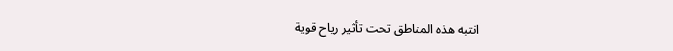انتبه هذه المناطق تحت تأثير رياح قوية